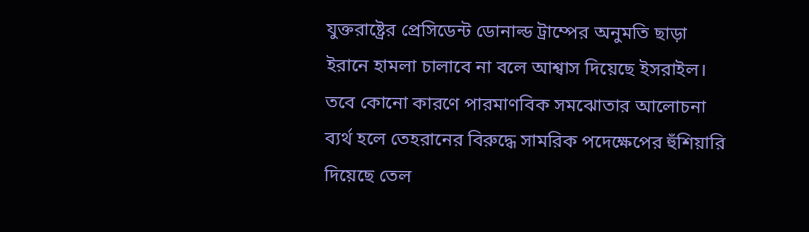যুক্তরাষ্ট্রের প্রেসিডেন্ট ডোনাল্ড ট্রাম্পের অনুমতি ছাড়া ইরানে হামলা চালাবে না বলে আশ্বাস দিয়েছে ইসরাইল। তবে কোনো কারণে পারমাণবিক সমঝোতার আলোচনা ব্যর্থ হলে তেহরানের বিরুদ্ধে সামরিক পদেক্ষেপের হুঁশিয়ারি দিয়েছে তেল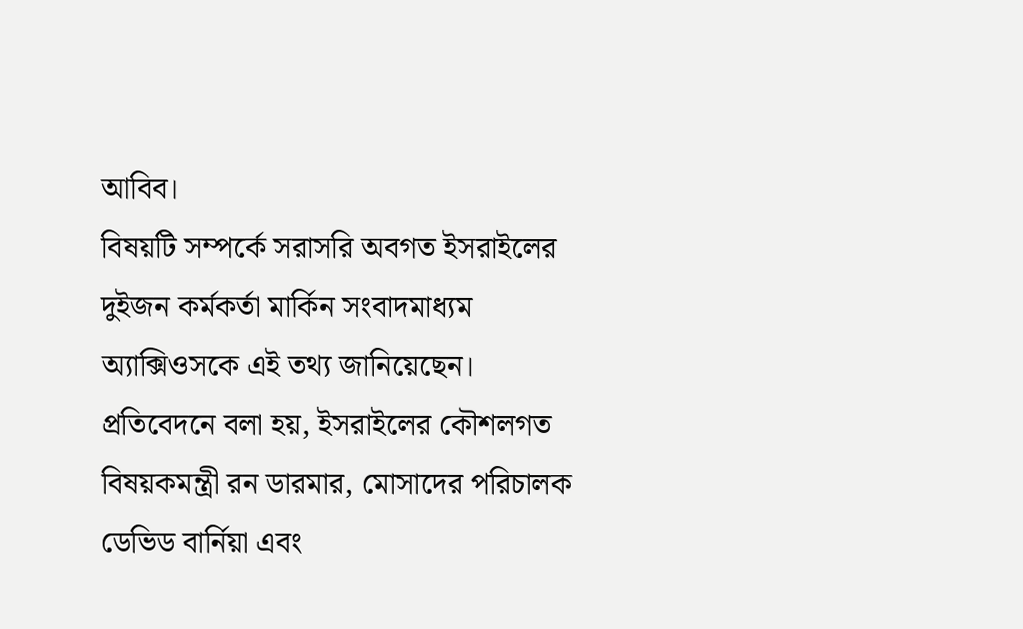আবিব।
বিষয়টি সম্পর্কে সরাসরি অবগত ইসরাইলের দুইজন কর্মকর্তা মার্কিন সংবাদমাধ্যম অ্যাক্সিওসকে এই তথ্য জানিয়েছেন।
প্রতিবেদনে বলা হয়, ইসরাইলের কৌশলগত বিষয়কমন্ত্রী রন ডারমার, মোসাদের পরিচালক ডেভিড বার্নিয়া এবং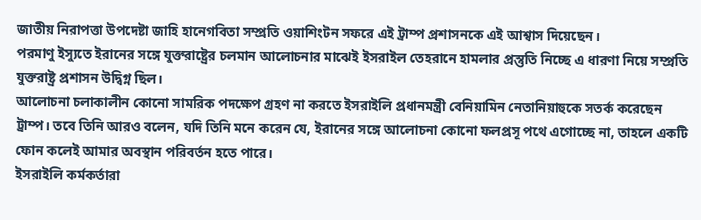জাতীয় নিরাপত্তা উপদেষ্টা জাহি হানেগবিতা সম্প্রতি ওয়াশিংটন সফরে এই ট্রাম্প প্রশাসনকে এই আশ্বাস দিয়েছেন।
পরমাণু ইস্যুতে ইরানের সঙ্গে যুক্তরাষ্ট্রের চলমান আলোচনার মাঝেই ইসরাইল তেহরানে হামলার প্রস্তুতি নিচ্ছে এ ধারণা নিয়ে সম্প্রতি যুক্তরাষ্ট্র প্রশাসন উদ্বিগ্ন ছিল।
আলোচনা চলাকালীন কোনো সামরিক পদক্ষেপ গ্রহণ না করতে ইসরাইলি প্রধানমন্ত্রী বেনিয়ামিন নেতানিয়াহুকে সতর্ক করেছেন ট্রাম্প। তবে তিনি আরও বলেন, যদি তিনি মনে করেন যে, ইরানের সঙ্গে আলোচনা কোনো ফলপ্রসূ পথে এগোচ্ছে না, তাহলে একটি ফোন কলেই আমার অবস্থান পরিবর্তন হতে পারে।
ইসরাইলি কর্মকর্তারা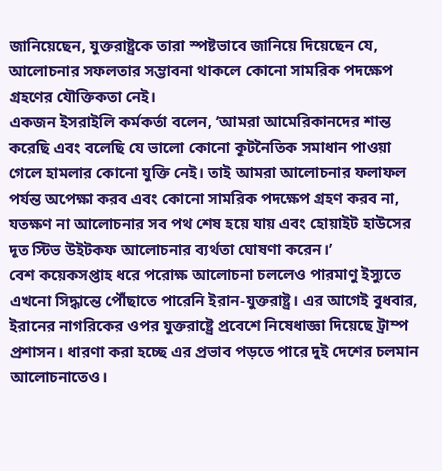জানিয়েছেন, যুক্তরাষ্ট্রকে তারা স্পষ্টভাবে জানিয়ে দিয়েছেন যে, আলোচনার সফলতার সম্ভাবনা থাকলে কোনো সামরিক পদক্ষেপ গ্রহণের যৌক্তিকতা নেই।
একজন ইসরাইলি কর্মকর্তা বলেন, ‘আমরা আমেরিকানদের শান্ত করেছি এবং বলেছি যে ভালো কোনো কূটনৈতিক সমাধান পাওয়া গেলে হামলার কোনো যুক্তি নেই। তাই আমরা আলোচনার ফলাফল পর্যন্ত অপেক্ষা করব এবং কোনো সামরিক পদক্ষেপ গ্রহণ করব না, যতক্ষণ না আলোচনার সব পথ শেষ হয়ে যায় এবং হোয়াইট হাউসের দূত স্টিভ উইটকফ আলোচনার ব্যর্থতা ঘোষণা করেন।’
বেশ কয়েকসপ্তাহ ধরে পরোক্ষ আলোচনা চললেও পারমাণু ইস্যুতে এখনো সিদ্ধান্তে পৌঁছাতে পারেনি ইরান-যুক্তরাষ্ট্র। এর আগেই বুধবার, ইরানের নাগরিকের ওপর যুক্তরাষ্ট্রে প্রবেশে নিষেধাজ্ঞা দিয়েছে ট্রাম্প প্রশাসন। ধারণা করা হচ্ছে এর প্রভাব পড়তে পারে দুই দেশের চলমান আলোচনাতেও।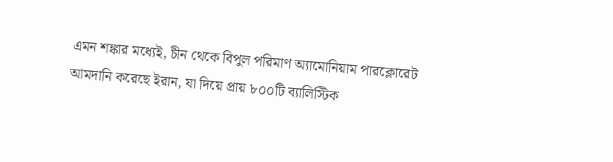এমন শঙ্কার মধ্যেই, চীন থেকে বিপুল পরিমাণ অ্যামোনিয়াম পারক্লোরেট আমদানি করেছে ইরান, যা দিয়ে প্রায় ৮০০টি ব্যালিস্টিক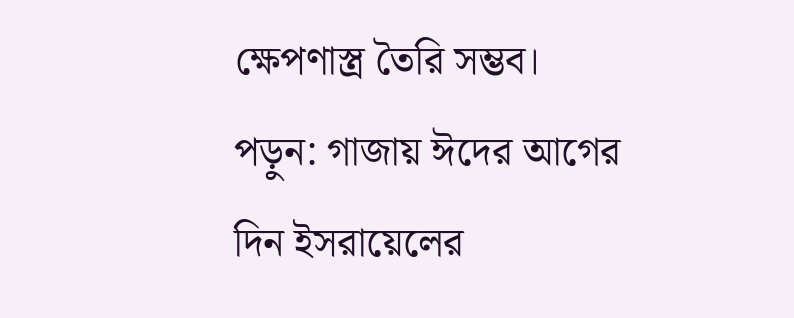ক্ষেপণাস্ত্র তৈরি সম্ভব।
পড়ুন: গাজায় ঈদের আগের দিন ইসরায়েলের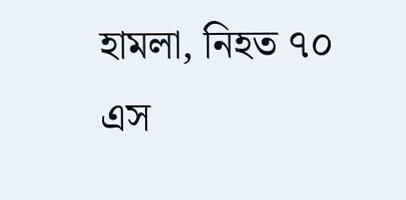হামলা, নিহত ৭০
এস